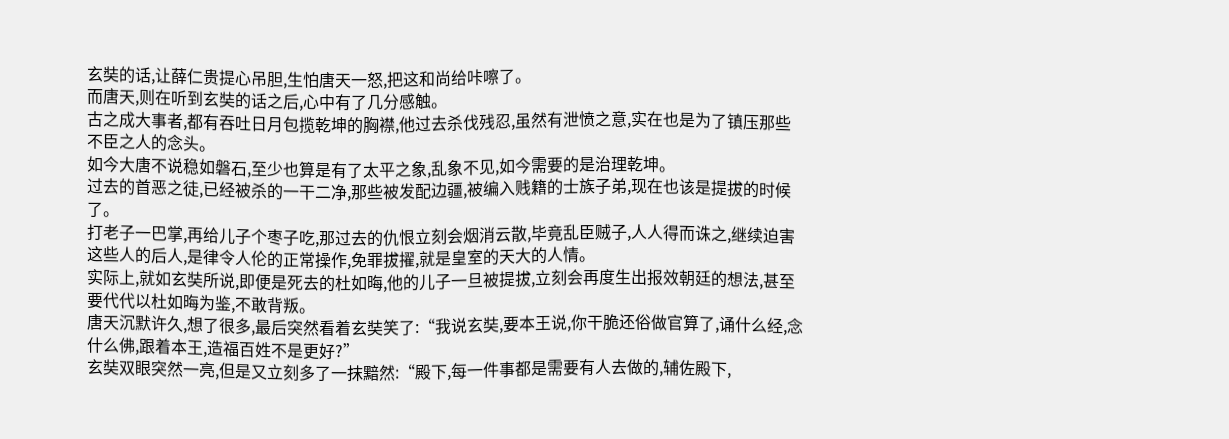玄奘的话,让薛仁贵提心吊胆,生怕唐天一怒,把这和尚给咔嚓了。
而唐天,则在听到玄奘的话之后,心中有了几分感触。
古之成大事者,都有吞吐日月包揽乾坤的胸襟,他过去杀伐残忍,虽然有泄愤之意,实在也是为了镇压那些不臣之人的念头。
如今大唐不说稳如磐石,至少也算是有了太平之象,乱象不见,如今需要的是治理乾坤。
过去的首恶之徒,已经被杀的一干二净,那些被发配边疆,被编入贱籍的士族子弟,现在也该是提拔的时候了。
打老子一巴掌,再给儿子个枣子吃,那过去的仇恨立刻会烟消云散,毕竟乱臣贼子,人人得而诛之,继续迫害这些人的后人,是律令人伦的正常操作,免罪拔擢,就是皇室的天大的人情。
实际上,就如玄奘所说,即便是死去的杜如晦,他的儿子一旦被提拔,立刻会再度生出报效朝廷的想法,甚至要代代以杜如晦为鉴,不敢背叛。
唐天沉默许久,想了很多,最后突然看着玄奘笑了:“我说玄奘,要本王说,你干脆还俗做官算了,诵什么经,念什么佛,跟着本王,造福百姓不是更好?”
玄奘双眼突然一亮,但是又立刻多了一抹黯然:“殿下,每一件事都是需要有人去做的,辅佐殿下,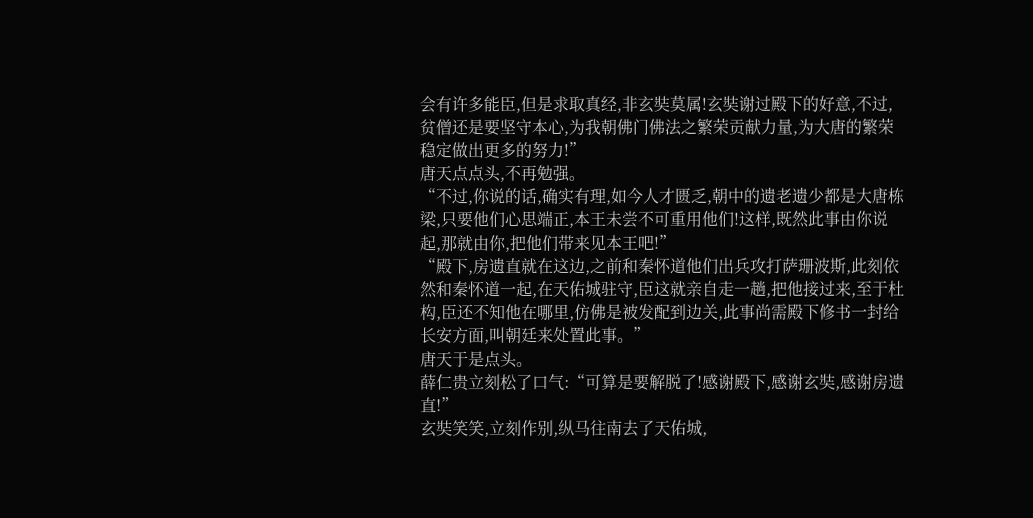会有许多能臣,但是求取真经,非玄奘莫属!玄奘谢过殿下的好意,不过,贫僧还是要坚守本心,为我朝佛门佛法之繁荣贡献力量,为大唐的繁荣稳定做出更多的努力!”
唐天点点头,不再勉强。
“不过,你说的话,确实有理,如今人才匮乏,朝中的遗老遗少都是大唐栋梁,只要他们心思端正,本王未尝不可重用他们!这样,既然此事由你说起,那就由你,把他们带来见本王吧!”
“殿下,房遗直就在这边,之前和秦怀道他们出兵攻打萨珊波斯,此刻依然和秦怀道一起,在天佑城驻守,臣这就亲自走一趟,把他接过来,至于杜构,臣还不知他在哪里,仿佛是被发配到边关,此事尚需殿下修书一封给长安方面,叫朝廷来处置此事。”
唐天于是点头。
薛仁贵立刻松了口气:“可算是要解脱了!感谢殿下,感谢玄奘,感谢房遗直!”
玄奘笑笑,立刻作别,纵马往南去了天佑城,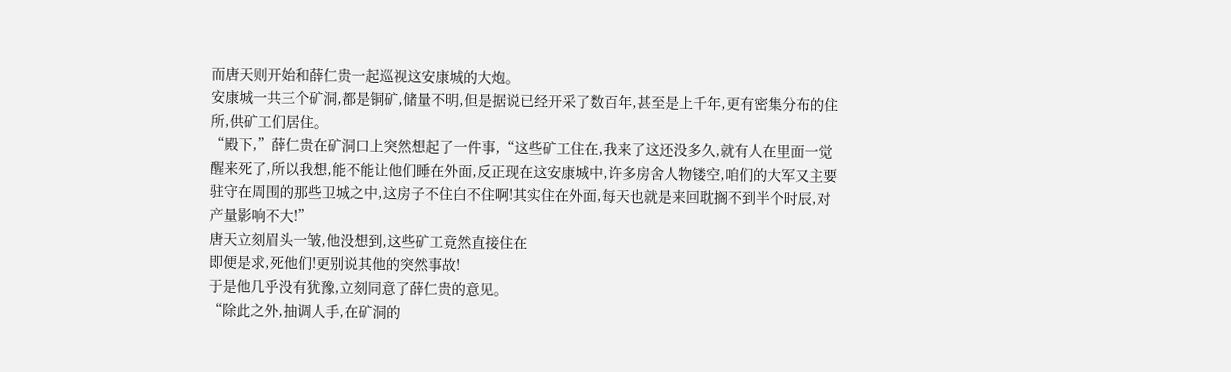而唐天则开始和薛仁贵一起巡视这安康城的大炮。
安康城一共三个矿洞,都是铜矿,储量不明,但是据说已经开采了数百年,甚至是上千年,更有密集分布的住所,供矿工们居住。
“殿下,”薛仁贵在矿洞口上突然想起了一件事,“这些矿工住在,我来了这还没多久,就有人在里面一觉醒来死了,所以我想,能不能让他们睡在外面,反正现在这安康城中,许多房舍人物镂空,咱们的大军又主要驻守在周围的那些卫城之中,这房子不住白不住啊!其实住在外面,每天也就是来回耽搁不到半个时辰,对产量影响不大!”
唐天立刻眉头一皱,他没想到,这些矿工竟然直接住在
即便是求,死他们!更别说其他的突然事故!
于是他几乎没有犹豫,立刻同意了薛仁贵的意见。
“除此之外,抽调人手,在矿洞的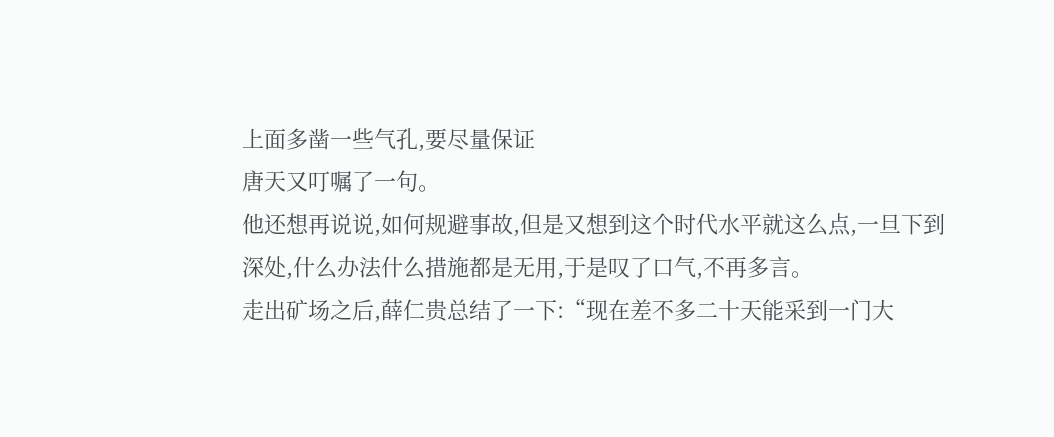上面多凿一些气孔,要尽量保证
唐天又叮嘱了一句。
他还想再说说,如何规避事故,但是又想到这个时代水平就这么点,一旦下到深处,什么办法什么措施都是无用,于是叹了口气,不再多言。
走出矿场之后,薛仁贵总结了一下:“现在差不多二十天能采到一门大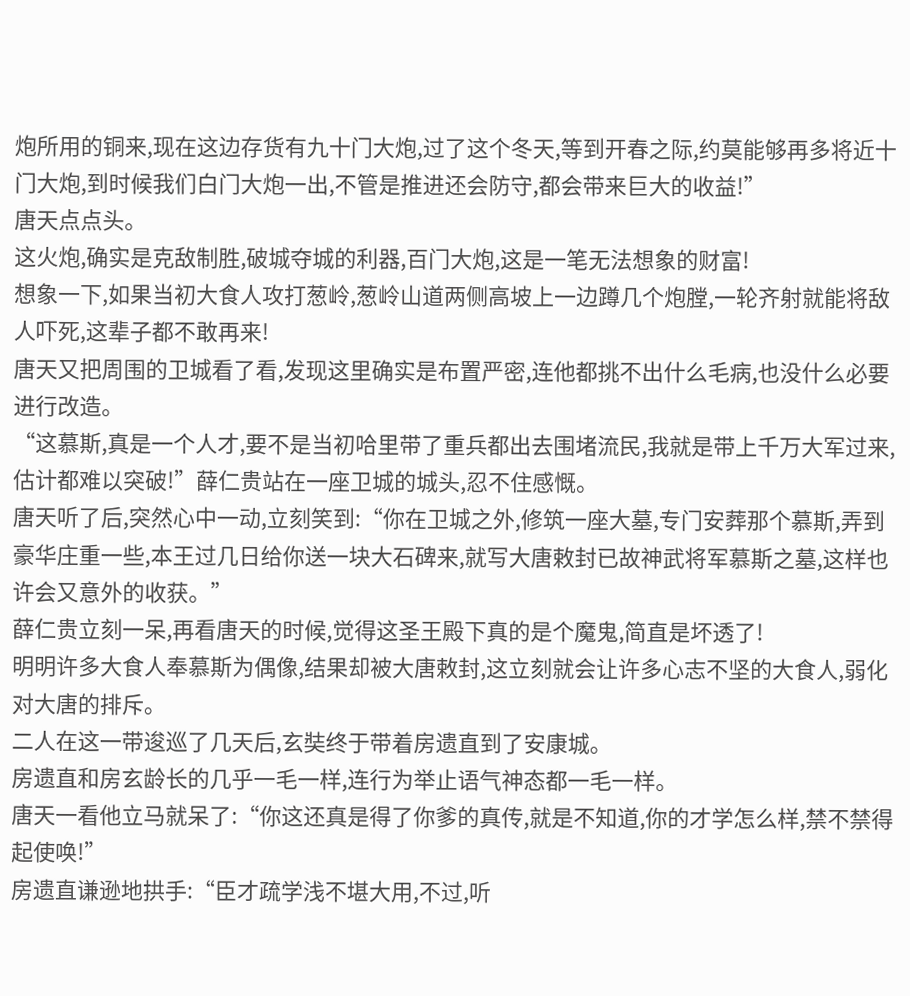炮所用的铜来,现在这边存货有九十门大炮,过了这个冬天,等到开春之际,约莫能够再多将近十门大炮,到时候我们白门大炮一出,不管是推进还会防守,都会带来巨大的收益!”
唐天点点头。
这火炮,确实是克敌制胜,破城夺城的利器,百门大炮,这是一笔无法想象的财富!
想象一下,如果当初大食人攻打葱岭,葱岭山道两侧高坡上一边蹲几个炮膛,一轮齐射就能将敌人吓死,这辈子都不敢再来!
唐天又把周围的卫城看了看,发现这里确实是布置严密,连他都挑不出什么毛病,也没什么必要进行改造。
“这慕斯,真是一个人才,要不是当初哈里带了重兵都出去围堵流民,我就是带上千万大军过来,估计都难以突破!”薛仁贵站在一座卫城的城头,忍不住感慨。
唐天听了后,突然心中一动,立刻笑到:“你在卫城之外,修筑一座大墓,专门安葬那个慕斯,弄到豪华庄重一些,本王过几日给你送一块大石碑来,就写大唐敕封已故神武将军慕斯之墓,这样也许会又意外的收获。”
薛仁贵立刻一呆,再看唐天的时候,觉得这圣王殿下真的是个魔鬼,简直是坏透了!
明明许多大食人奉慕斯为偶像,结果却被大唐敕封,这立刻就会让许多心志不坚的大食人,弱化对大唐的排斥。
二人在这一带逡巡了几天后,玄奘终于带着房遗直到了安康城。
房遗直和房玄龄长的几乎一毛一样,连行为举止语气神态都一毛一样。
唐天一看他立马就呆了:“你这还真是得了你爹的真传,就是不知道,你的才学怎么样,禁不禁得起使唤!”
房遗直谦逊地拱手:“臣才疏学浅不堪大用,不过,听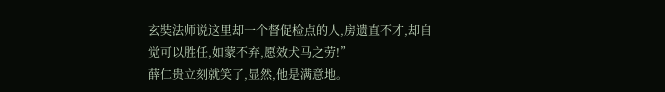玄奘法师说这里却一个督促检点的人,房遗直不才,却自觉可以胜任,如蒙不弃,愿效犬马之劳!”
薛仁贵立刻就笑了,显然,他是满意地。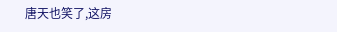唐天也笑了,这房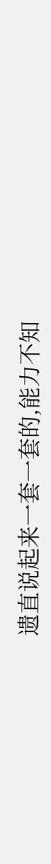遗直说起来一套一套的,能力不知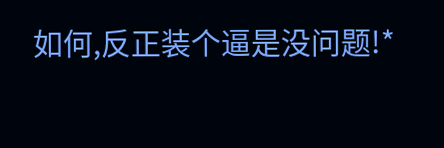如何,反正装个逼是没问题!*